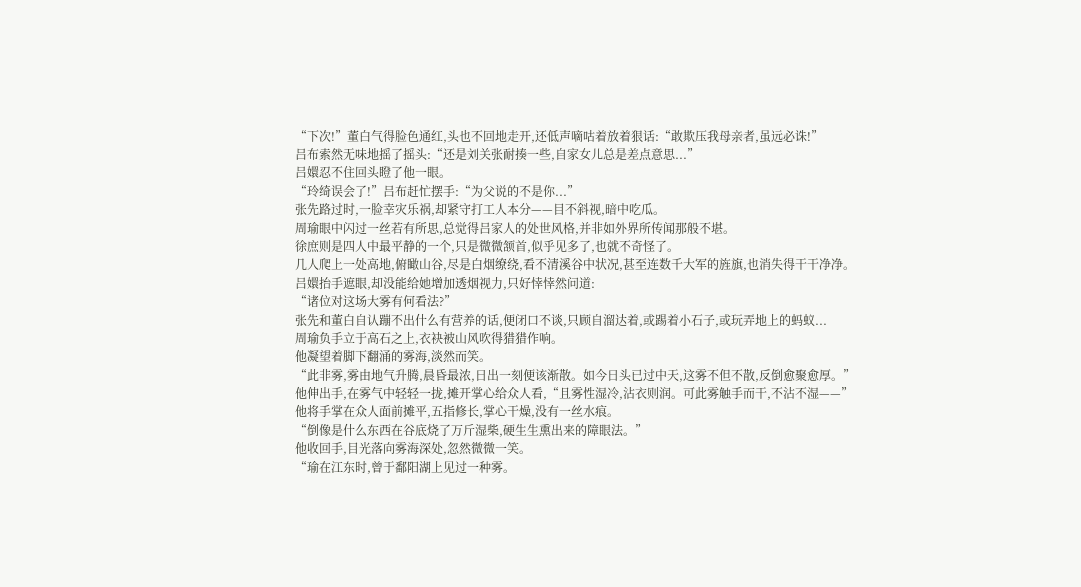“下次!”董白气得脸色通红,头也不回地走开,还低声嘀咕着放着狠话:“敢欺压我母亲者,虽远必诛!”
吕布索然无味地摇了摇头:“还是刘关张耐揍一些,自家女儿总是差点意思...”
吕嬛忍不住回头瞪了他一眼。
“玲绮误会了!”吕布赶忙摆手:“为父说的不是你...”
张先路过时,一脸幸灾乐祸,却紧守打工人本分——目不斜视,暗中吃瓜。
周瑜眼中闪过一丝若有所思,总觉得吕家人的处世风格,并非如外界所传闻那般不堪。
徐庶则是四人中最平静的一个,只是微微颔首,似乎见多了,也就不奇怪了。
几人爬上一处高地,俯瞰山谷,尽是白烟缭绕,看不清溪谷中状况,甚至连数千大军的旌旗,也消失得干干净净。
吕嬛抬手遮眼,却没能给她增加透烟视力,只好悻悻然问道:
“诸位对这场大雾有何看法?”
张先和董白自认蹦不出什么有营养的话,便闭口不谈,只顾自溜达着,或踢着小石子,或玩弄地上的蚂蚁...
周瑜负手立于高石之上,衣袂被山风吹得猎猎作响。
他凝望着脚下翻涌的雾海,淡然而笑。
“此非雾,雾由地气升腾,晨昏最浓,日出一刻便该渐散。如今日头已过中天,这雾不但不散,反倒愈聚愈厚。”
他伸出手,在雾气中轻轻一拢,摊开掌心给众人看,“且雾性湿冷,沾衣则润。可此雾触手而干,不沾不湿——”
他将手掌在众人面前摊平,五指修长,掌心干燥,没有一丝水痕。
“倒像是什么东西在谷底烧了万斤湿柴,硬生生熏出来的障眼法。”
他收回手,目光落向雾海深处,忽然微微一笑。
“瑜在江东时,曾于鄱阳湖上见过一种雾。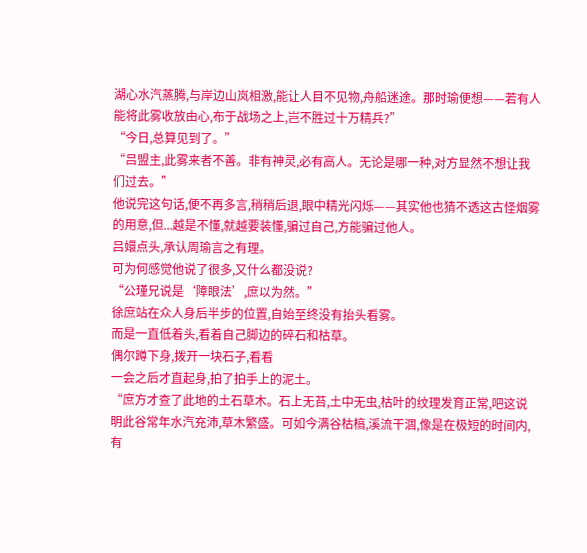湖心水汽蒸腾,与岸边山岚相激,能让人目不见物,舟船迷途。那时瑜便想——若有人能将此雾收放由心,布于战场之上,岂不胜过十万精兵?”
“今日,总算见到了。”
“吕盟主,此雾来者不善。非有神灵,必有高人。无论是哪一种,对方显然不想让我们过去。”
他说完这句话,便不再多言,稍稍后退,眼中精光闪烁——其实他也猜不透这古怪烟雾的用意,但...越是不懂,就越要装懂,骗过自己,方能骗过他人。
吕嬛点头,承认周瑜言之有理。
可为何感觉他说了很多,又什么都没说?
“公瑾兄说是‘障眼法’,庶以为然。”
徐庶站在众人身后半步的位置,自始至终没有抬头看雾。
而是一直低着头,看着自己脚边的碎石和枯草。
偶尔蹲下身,拨开一块石子,看看
一会之后才直起身,拍了拍手上的泥土。
“庶方才查了此地的土石草木。石上无苔,土中无虫,枯叶的纹理发育正常,吧这说明此谷常年水汽充沛,草木繁盛。可如今满谷枯槁,溪流干涸,像是在极短的时间内,有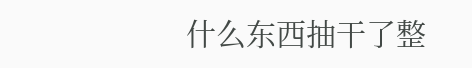什么东西抽干了整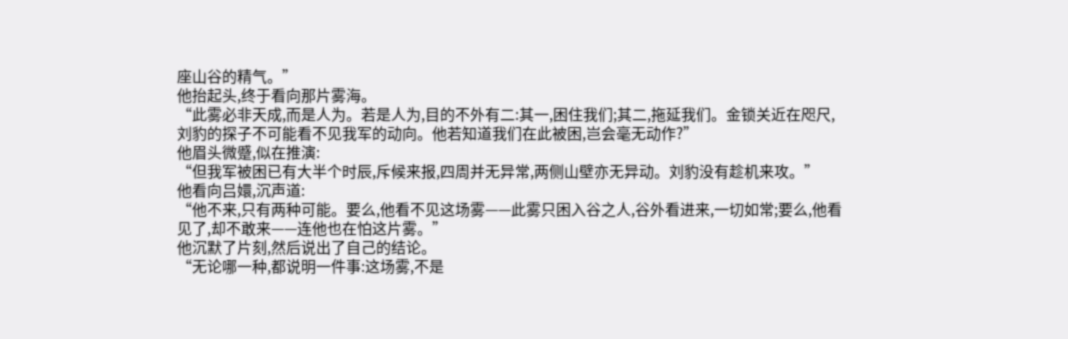座山谷的精气。”
他抬起头,终于看向那片雾海。
“此雾必非天成,而是人为。若是人为,目的不外有二:其一,困住我们;其二,拖延我们。金锁关近在咫尺,刘豹的探子不可能看不见我军的动向。他若知道我们在此被困,岂会毫无动作?”
他眉头微蹙,似在推演:
“但我军被困已有大半个时辰,斥候来报,四周并无异常,两侧山壁亦无异动。刘豹没有趁机来攻。”
他看向吕嬛,沉声道:
“他不来,只有两种可能。要么,他看不见这场雾——此雾只困入谷之人,谷外看进来,一切如常;要么,他看见了,却不敢来——连他也在怕这片雾。”
他沉默了片刻,然后说出了自己的结论。
“无论哪一种,都说明一件事:这场雾,不是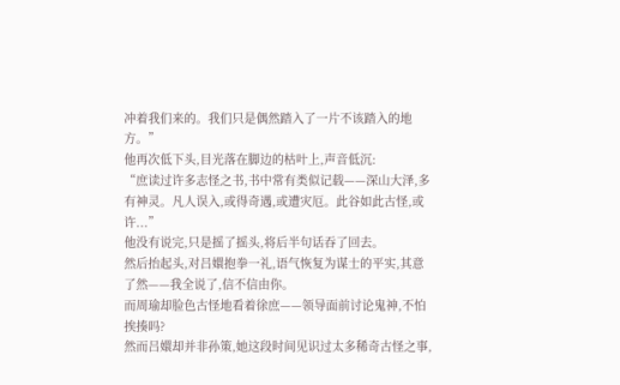冲着我们来的。我们只是偶然踏入了一片不该踏入的地方。”
他再次低下头,目光落在脚边的枯叶上,声音低沉:
“庶读过许多志怪之书,书中常有类似记载——深山大泽,多有神灵。凡人误入,或得奇遇,或遭灾厄。此谷如此古怪,或许...”
他没有说完,只是摇了摇头,将后半句话吞了回去。
然后抬起头,对吕嬛抱拳一礼,语气恢复为谋士的平实,其意了然——我全说了,信不信由你。
而周瑜却脸色古怪地看着徐庶——领导面前讨论鬼神,不怕挨揍吗?
然而吕嬛却并非孙策,她这段时间见识过太多稀奇古怪之事,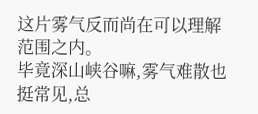这片雾气反而尚在可以理解范围之内。
毕竟深山峡谷嘛,雾气难散也挺常见,总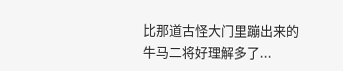比那道古怪大门里蹦出来的牛马二将好理解多了...